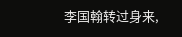李国翰转过身来,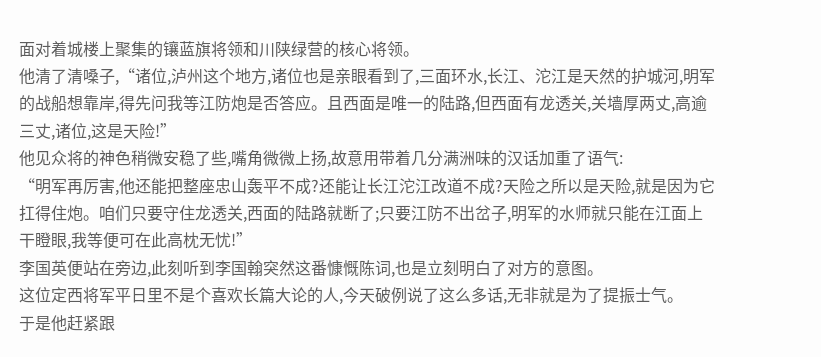面对着城楼上聚集的镶蓝旗将领和川陕绿营的核心将领。
他清了清嗓子,“诸位,泸州这个地方,诸位也是亲眼看到了,三面环水,长江、沱江是天然的护城河,明军的战船想靠岸,得先问我等江防炮是否答应。且西面是唯一的陆路,但西面有龙透关,关墙厚两丈,高逾三丈,诸位,这是天险!”
他见众将的神色稍微安稳了些,嘴角微微上扬,故意用带着几分满洲味的汉话加重了语气:
“明军再厉害,他还能把整座忠山轰平不成?还能让长江沱江改道不成?天险之所以是天险,就是因为它扛得住炮。咱们只要守住龙透关,西面的陆路就断了;只要江防不出岔子,明军的水师就只能在江面上干瞪眼,我等便可在此高枕无忧!”
李国英便站在旁边,此刻听到李国翰突然这番慷慨陈词,也是立刻明白了对方的意图。
这位定西将军平日里不是个喜欢长篇大论的人,今天破例说了这么多话,无非就是为了提振士气。
于是他赶紧跟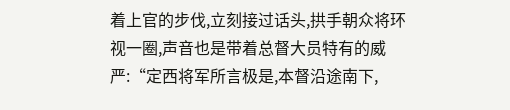着上官的步伐,立刻接过话头,拱手朝众将环视一圈,声音也是带着总督大员特有的威严:“定西将军所言极是,本督沿途南下,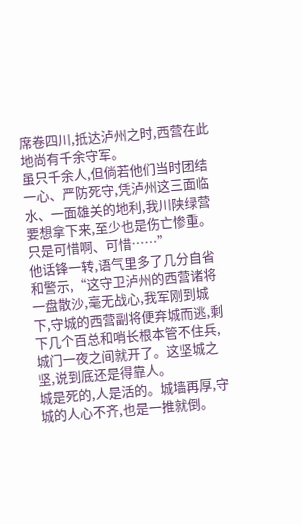席卷四川,抵达泸州之时,西营在此地尚有千余守军。
虽只千余人,但倘若他们当时团结一心、严防死守,凭泸州这三面临水、一面雄关的地利,我川陕绿营要想拿下来,至少也是伤亡惨重。只是可惜啊、可惜……”
他话锋一转,语气里多了几分自省和警示,“这守卫泸州的西营诸将一盘散沙,毫无战心,我军刚到城下,守城的西营副将便弃城而逃,剩下几个百总和哨长根本管不住兵,城门一夜之间就开了。这坚城之坚,说到底还是得靠人。
城是死的,人是活的。城墙再厚,守城的人心不齐,也是一推就倒。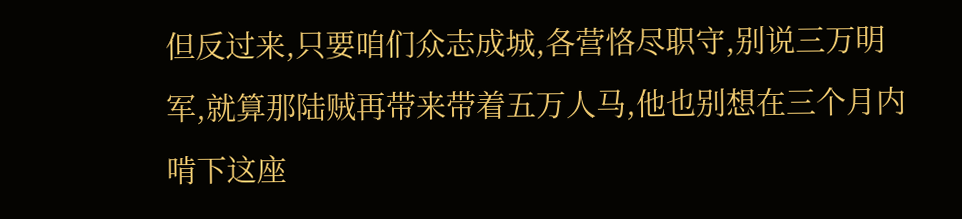但反过来,只要咱们众志成城,各营恪尽职守,别说三万明军,就算那陆贼再带来带着五万人马,他也别想在三个月内啃下这座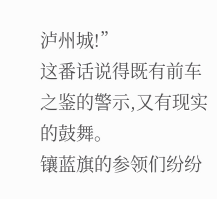泸州城!”
这番话说得既有前车之鉴的警示,又有现实的鼓舞。
镶蓝旗的参领们纷纷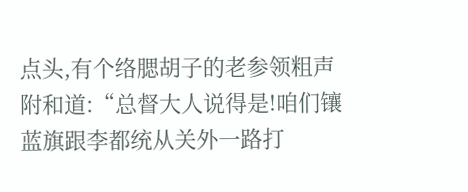点头,有个络腮胡子的老参领粗声附和道:“总督大人说得是!咱们镶蓝旗跟李都统从关外一路打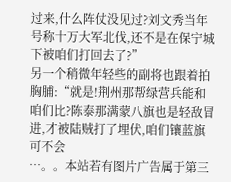过来,什么阵仗没见过?刘文秀当年号称十万大军北伐,还不是在保宁城下被咱们打回去了?”
另一个稍微年轻些的副将也跟着拍胸脯:“就是!荆州那帮绿营兵能和咱们比?陈泰那满蒙八旗也是轻敌冒进,才被陆贼打了埋伏,咱们镶蓝旗可不会
…。。本站若有图片广告属于第三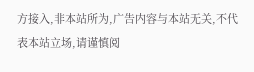方接入,非本站所为,广告内容与本站无关,不代表本站立场,请谨慎阅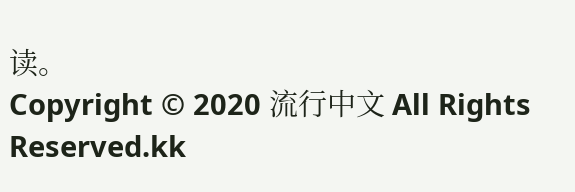读。
Copyright © 2020 流行中文 All Rights Reserved.kk